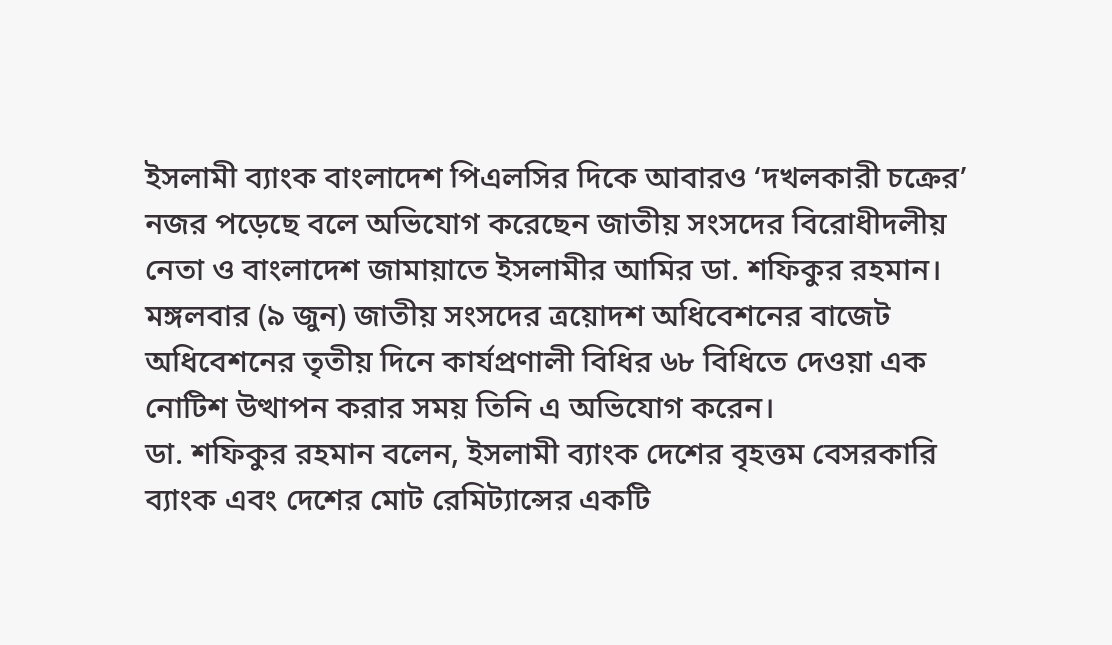ইসলামী ব্যাংক বাংলাদেশ পিএলসির দিকে আবারও ‘দখলকারী চক্রের’ নজর পড়েছে বলে অভিযোগ করেছেন জাতীয় সংসদের বিরোধীদলীয় নেতা ও বাংলাদেশ জামায়াতে ইসলামীর আমির ডা. শফিকুর রহমান।
মঙ্গলবার (৯ জুন) জাতীয় সংসদের ত্রয়োদশ অধিবেশনের বাজেট অধিবেশনের তৃতীয় দিনে কার্যপ্রণালী বিধির ৬৮ বিধিতে দেওয়া এক নোটিশ উত্থাপন করার সময় তিনি এ অভিযোগ করেন।
ডা. শফিকুর রহমান বলেন, ইসলামী ব্যাংক দেশের বৃহত্তম বেসরকারি ব্যাংক এবং দেশের মোট রেমিট্যান্সের একটি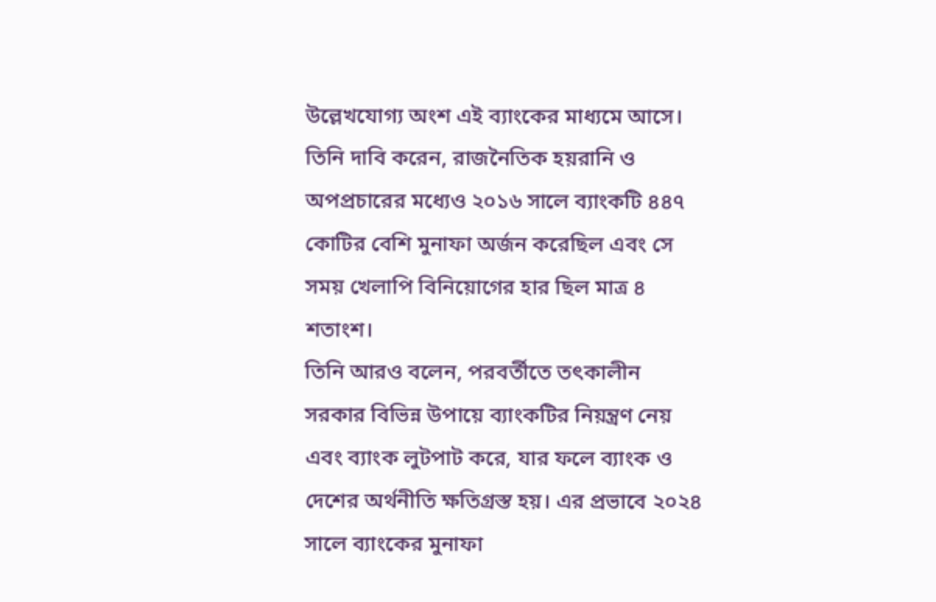উল্লেখযোগ্য অংশ এই ব্যাংকের মাধ্যমে আসে। তিনি দাবি করেন, রাজনৈতিক হয়রানি ও অপপ্রচারের মধ্যেও ২০১৬ সালে ব্যাংকটি ৪৪৭ কোটির বেশি মুনাফা অর্জন করেছিল এবং সে সময় খেলাপি বিনিয়োগের হার ছিল মাত্র ৪ শতাংশ।
তিনি আরও বলেন, পরবর্তীতে তৎকালীন সরকার বিভিন্ন উপায়ে ব্যাংকটির নিয়ন্ত্রণ নেয় এবং ব্যাংক লুটপাট করে, যার ফলে ব্যাংক ও দেশের অর্থনীতি ক্ষতিগ্রস্ত হয়। এর প্রভাবে ২০২৪ সালে ব্যাংকের মুনাফা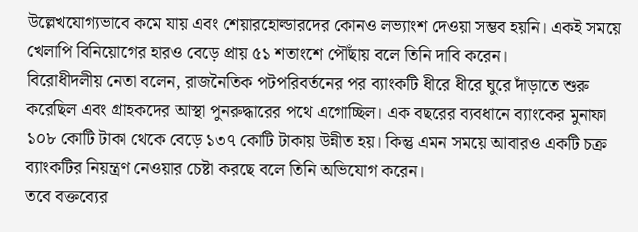উল্লেখযোগ্যভাবে কমে যায় এবং শেয়ারহোল্ডারদের কোনও লভ্যাংশ দেওয়া সম্ভব হয়নি। একই সময়ে খেলাপি বিনিয়োগের হারও বেড়ে প্রায় ৫১ শতাংশে পৌঁছায় বলে তিনি দাবি করেন।
বিরোধীদলীয় নেতা বলেন, রাজনৈতিক পটপরিবর্তনের পর ব্যাংকটি ধীরে ধীরে ঘুরে দাঁড়াতে শুরু করেছিল এবং গ্রাহকদের আস্থা পুনরুদ্ধারের পথে এগোচ্ছিল। এক বছরের ব্যবধানে ব্যাংকের মুনাফা ১০৮ কোটি টাকা থেকে বেড়ে ১৩৭ কোটি টাকায় উন্নীত হয়। কিন্তু এমন সময়ে আবারও একটি চক্র ব্যাংকটির নিয়ন্ত্রণ নেওয়ার চেষ্টা করছে বলে তিনি অভিযোগ করেন।
তবে বক্তব্যের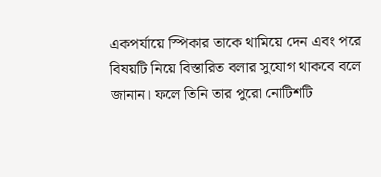একপর্যায়ে স্পিকার তাকে থামিয়ে দেন এবং পরে বিষয়টি নিয়ে বিস্তারিত বলার সুযোগ থাকবে বলে জানান। ফলে তিনি তার পুরো নোটিশটি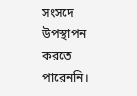সংসদে উপস্থাপন করতে পারেননি।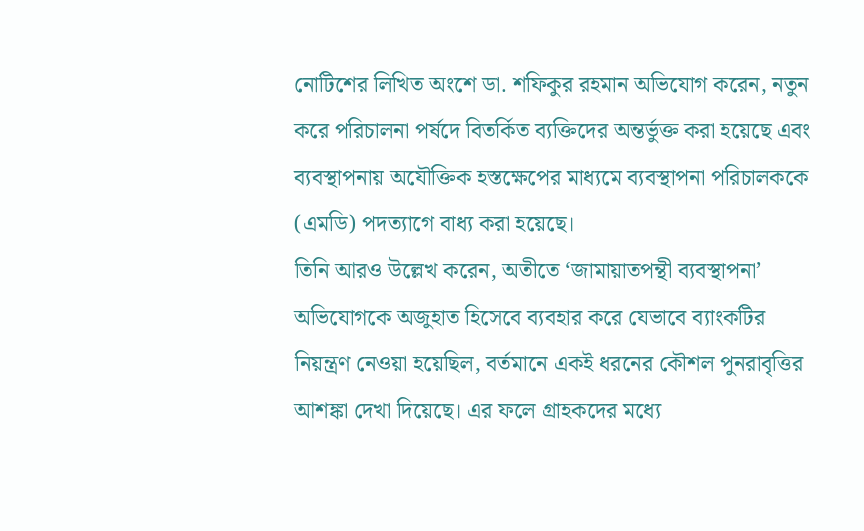নোটিশের লিখিত অংশে ডা. শফিকুর রহমান অভিযোগ করেন, নতুন করে পরিচালনা পর্ষদে বিতর্কিত ব্যক্তিদের অন্তর্ভুক্ত করা হয়েছে এবং ব্যবস্থাপনায় অযৌক্তিক হস্তক্ষেপের মাধ্যমে ব্যবস্থাপনা পরিচালককে (এমডি) পদত্যাগে বাধ্য করা হয়েছে।
তিনি আরও উল্লেখ করেন, অতীতে ‘জামায়াতপন্থী ব্যবস্থাপনা’ অভিযোগকে অজুহাত হিসেবে ব্যবহার করে যেভাবে ব্যাংকটির নিয়ন্ত্রণ নেওয়া হয়েছিল, বর্তমানে একই ধরনের কৌশল পুনরাবৃত্তির আশঙ্কা দেখা দিয়েছে। এর ফলে গ্রাহকদের মধ্যে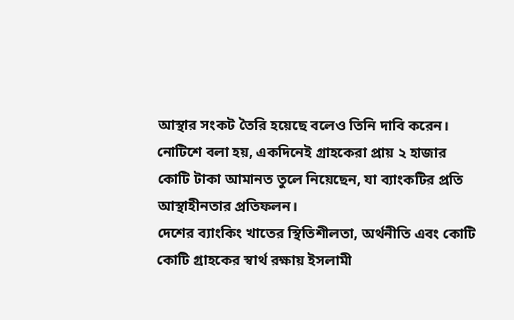আস্থার সংকট তৈরি হয়েছে বলেও তিনি দাবি করেন।
নোটিশে বলা হয়, একদিনেই গ্রাহকেরা প্রায় ২ হাজার কোটি টাকা আমানত তুলে নিয়েছেন, যা ব্যাংকটির প্রতি আস্থাহীনতার প্রতিফলন।
দেশের ব্যাংকিং খাতের স্থিতিশীলতা, অর্থনীতি এবং কোটি কোটি গ্রাহকের স্বার্থ রক্ষায় ইসলামী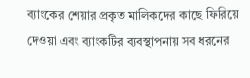ব্যাংকের শেয়ার প্রকৃত মালিকদের কাছে ফিরিয়ে দেওয়া এবং ব্যাংকটির ব্যবস্থাপনায় সব ধরনের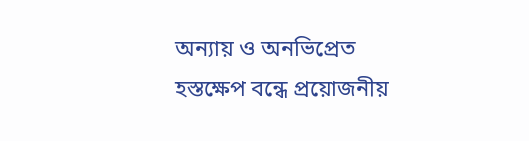অন্যায় ও অনভিপ্রেত হস্তক্ষেপ বন্ধে প্রয়োজনীয়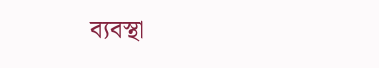ব্যবস্থা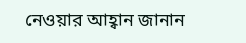নেওয়ার আহ্বান জানান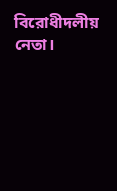বিরোধীদলীয় নেতা।